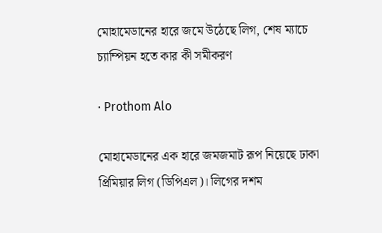মোহামেডানের হারে জমে উঠেছে লিগ, শেষ ম্যাচে চ্যাম্পিয়ন হতে কার কী সমীকরণ

· Prothom Alo

মোহামেডানের এক হারে জমজমাট রূপ নিয়েছে ঢাকা প্রিমিয়ার লিগ (ডিপিএল)। লিগের দশম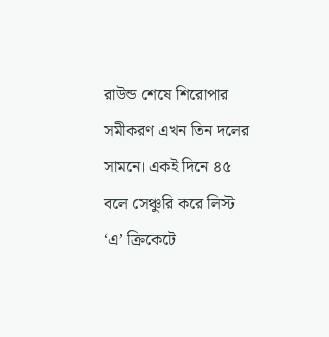রাউন্ড শেষে শিরোপার সমীকরণ এখন তিন দলের সামনে। একই দিনে ৪৫ বলে সেঞ্চুরি করে লিস্ট ‘এ’ ক্রিকেটে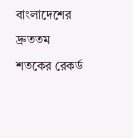বাংলাদেশের দ্রুততম শতকের রেকর্ড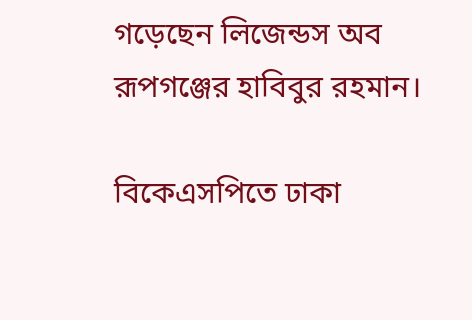গড়েছেন লিজেন্ডস অব রূপগঞ্জের হাবিবুর রহমান।

বিকেএসপিতে ঢাকা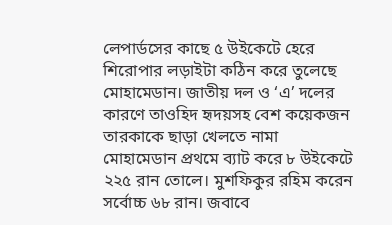লেপার্ডসের কাছে ৫ উইকেটে হেরে শিরোপার লড়াইটা কঠিন করে তুলেছে মোহামেডান। জাতীয় দল ও ‘এ’ দলের কারণে তাওহিদ হৃদয়সহ বেশ কয়েকজন তারকাকে ছাড়া খেলতে নামা মোহামেডান প্রথমে ব্যাট করে ৮ উইকেটে ২২৫ রান তোলে। মুশফিকুর রহিম করেন সর্বোচ্চ ৬৮ রান। জবাবে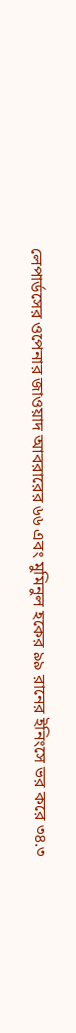লেপার্ডসের ওপেনার জাওয়াদ আবরারের ৬৬ এবং মুমিনুল হকের ৯৯ রানের ইনিংসে ভর করে ৩৪.৩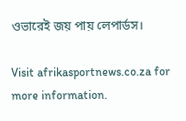ওভারেই জয় পায় লেপার্ডস।

Visit afrikasportnews.co.za for more information.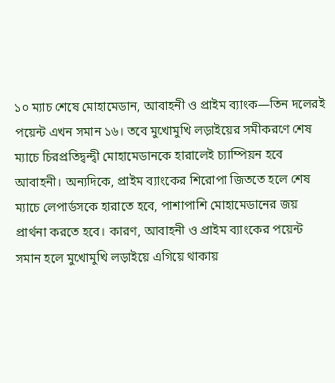১০ ম্যাচ শেষে মোহামেডান, আবাহনী ও প্রাইম ব্যাংক—তিন দলেরই পয়েন্ট এখন সমান ১৬। তবে মুখোমুখি লড়াইয়ের সমীকরণে শেষ ম্যাচে চিরপ্রতিদ্বন্দ্বী মোহামেডানকে হারালেই চ্যাম্পিয়ন হবে আবাহনী। অন্যদিকে, প্রাইম ব্যাংকের শিরোপা জিততে হলে শেষ ম্যাচে লেপার্ডসকে হারাতে হবে, পাশাপাশি মোহামেডানের জয় প্রার্থনা করতে হবে। কারণ, আবাহনী ও প্রাইম ব্যাংকের পয়েন্ট সমান হলে মুখোমুখি লড়াইয়ে এগিয়ে থাকায়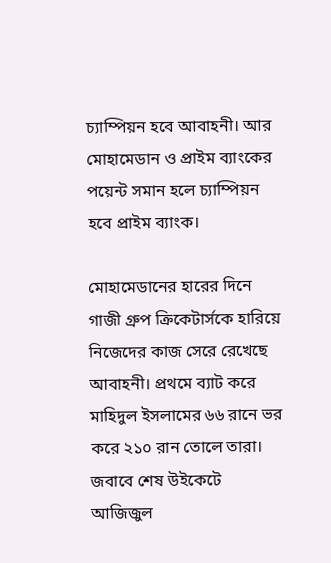চ্যাম্পিয়ন হবে আবাহনী। আর মোহামেডান ও প্রাইম ব্যাংকের পয়েন্ট সমান হলে চ্যাম্পিয়ন হবে প্রাইম ব্যাংক।

মোহামেডানের হারের দিনে গাজী গ্রুপ ক্রিকেটার্সকে হারিয়ে নিজেদের কাজ সেরে রেখেছে আবাহনী। প্রথমে ব্যাট করে মাহিদুল ইসলামের ৬৬ রানে ভর করে ২১০ রান তোলে তারা। জবাবে শেষ উইকেটে আজিজুল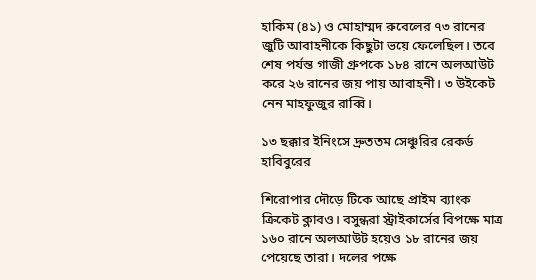হাকিম (৪১) ও মোহাম্মদ রুবেলের ৭৩ রানের জুটি আবাহনীকে কিছুটা ভয়ে ফেলেছিল। তবে শেষ পর্যন্ত গাজী গ্রুপকে ১৮৪ রানে অলআউট করে ২৬ রানের জয় পায় আবাহনী। ৩ উইকেট নেন মাহফুজুর রাব্বি।

১৩ ছক্কার ইনিংসে দ্রুততম সেঞ্চুরির রেকর্ড হাবিবুরের

শিরোপার দৌড়ে টিকে আছে প্রাইম ব্যাংক ক্রিকেট ক্লাবও। বসুন্ধরা স্ট্রাইকার্সের বিপক্ষে মাত্র ১৬০ রানে অলআউট হয়েও ১৮ রানের জয় পেয়েছে তারা। দলের পক্ষে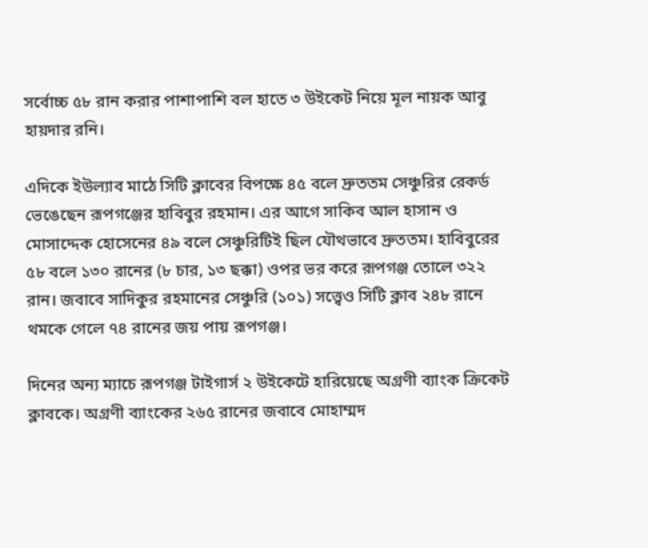সর্বোচ্চ ৫৮ রান করার পাশাপাশি বল হাতে ৩ উইকেট নিয়ে মূল নায়ক আবু হায়দার রনি।

এদিকে ইউল্যাব মাঠে সিটি ক্লাবের বিপক্ষে ৪৫ বলে দ্রুততম সেঞ্চুরির রেকর্ড ভেঙেছেন রূপগঞ্জের হাবিবুর রহমান। এর আগে সাকিব আল হাসান ও মোসাদ্দেক হোসেনের ৪৯ বলে সেঞ্চুরিটিই ছিল যৌথভাবে দ্রুততম। হাবিবুরের ৫৮ বলে ১৩০ রানের (৮ চার, ১৩ ছক্কা) ওপর ভর করে রূপগঞ্জ তোলে ৩২২ রান। জবাবে সাদিকুর রহমানের সেঞ্চুরি (১০১) সত্ত্বেও সিটি ক্লাব ২৪৮ রানে থমকে গেলে ৭৪ রানের জয় পায় রূপগঞ্জ।

দিনের অন্য ম্যাচে রূপগঞ্জ টাইগার্স ২ উইকেটে হারিয়েছে অগ্রণী ব্যাংক ক্রিকেট ক্লাবকে। অগ্রণী ব্যাংকের ২৬৫ রানের জবাবে মোহাম্মদ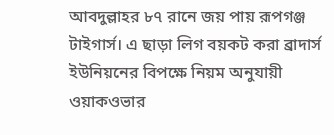আবদুল্লাহর ৮৭ রানে জয় পায় রূপগঞ্জ টাইগার্স। এ ছাড়া লিগ বয়কট করা ব্রাদার্স ইউনিয়নের বিপক্ষে নিয়ম অনুযায়ী ওয়াকওভার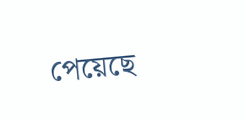পেয়েছে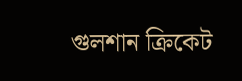গুলশান ক্রিকেট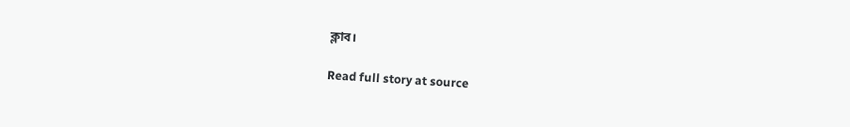ক্লাব।

Read full story at source